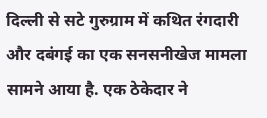दिल्ली से सटे गुरुग्राम में कथित रंगदारी और दबंगई का एक सनसनीखेज मामला सामने आया है. एक ठेकेदार ने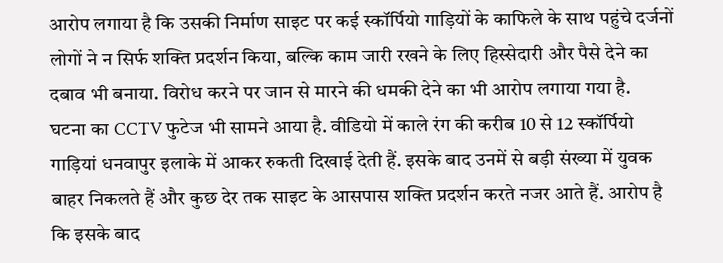आरोप लगाया है कि उसकी निर्माण साइट पर कई स्कॉर्पियो गाड़ियों के काफिले के साथ पहुंचे दर्जनों लोगों ने न सिर्फ शक्ति प्रदर्शन किया, बल्कि काम जारी रखने के लिए हिस्सेदारी और पैसे देने का दबाव भी बनाया. विरोध करने पर जान से मारने की धमकी देने का भी आरोप लगाया गया है.
घटना का CCTV फुटेज भी सामने आया है. वीडियो में काले रंग की करीब 10 से 12 स्कॉर्पियो गाड़ियां धनवापुर इलाके में आकर रुकती दिखाई देती हैं. इसके बाद उनमें से बड़ी संख्या में युवक बाहर निकलते हैं और कुछ देर तक साइट के आसपास शक्ति प्रदर्शन करते नजर आते हैं. आरोप है कि इसके बाद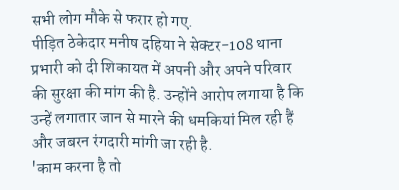सभी लोग मौके से फरार हो गए.
पीड़ित ठेकेदार मनीष दहिया ने सेक्टर-108 थाना प्रभारी को दी शिकायत में अपनी और अपने परिवार की सुरक्षा की मांग की है. उन्होंने आरोप लगाया है कि उन्हें लगातार जान से मारने की धमकियां मिल रही हैं और जबरन रंगदारी मांगी जा रही है.
'काम करना है तो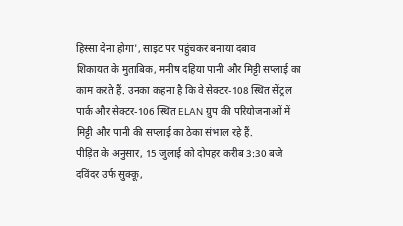हिस्सा देना होगा', साइट पर पहुंचकर बनाया दबाव
शिकायत के मुताबिक, मनीष दहिया पानी और मिट्टी सप्लाई का काम करते हैं. उनका कहना है कि वे सेक्टर-108 स्थित सेंट्रल पार्क और सेक्टर-106 स्थित ELAN ग्रुप की परियोजनाओं में मिट्टी और पानी की सप्लाई का ठेका संभाल रहे हैं.
पीड़ित के अनुसार, 15 जुलाई को दोपहर करीब 3:30 बजे दविंदर उर्फ सुक्कू,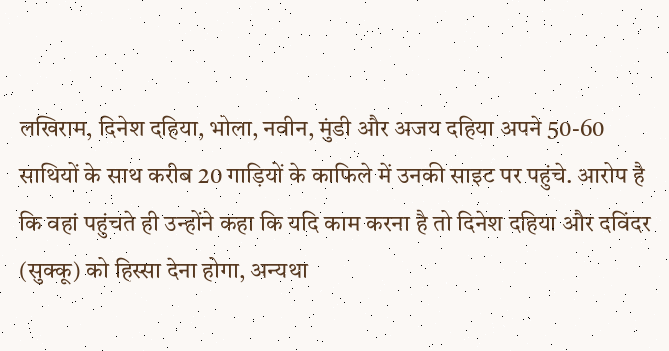लखिराम, दिनेश दहिया, भोला, नवीन, मुंडी और अजय दहिया अपने 50-60 साथियों के साथ करीब 20 गाड़ियों के काफिले में उनकी साइट पर पहुंचे. आरोप है कि वहां पहुंचते ही उन्होंने कहा कि यदि काम करना है तो दिनेश दहिया और दविंदर (सुक्कू) को हिस्सा देना होगा, अन्यथा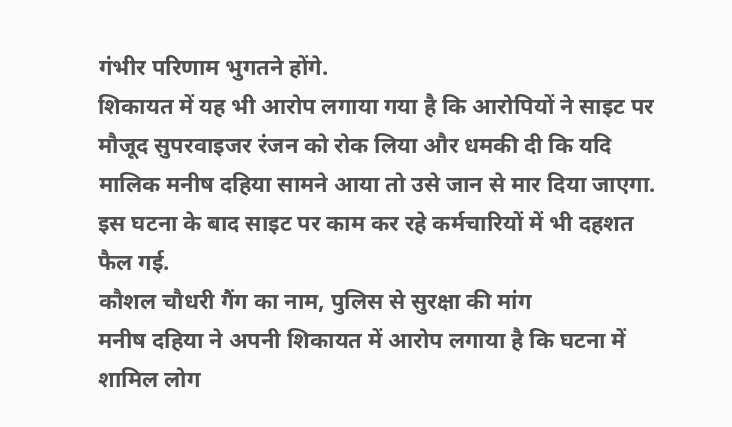गंभीर परिणाम भुगतने होंगे.
शिकायत में यह भी आरोप लगाया गया है कि आरोपियों ने साइट पर मौजूद सुपरवाइजर रंजन को रोक लिया और धमकी दी कि यदि मालिक मनीष दहिया सामने आया तो उसे जान से मार दिया जाएगा. इस घटना के बाद साइट पर काम कर रहे कर्मचारियों में भी दहशत फैल गई.
कौशल चौधरी गैंग का नाम, पुलिस से सुरक्षा की मांग
मनीष दहिया ने अपनी शिकायत में आरोप लगाया है कि घटना में शामिल लोग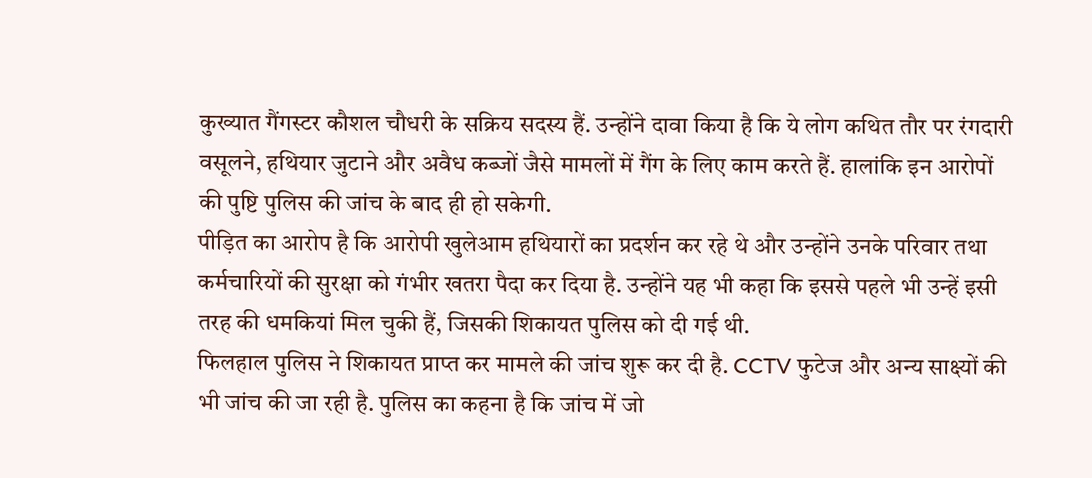कुख्यात गैंगस्टर कौशल चौधरी के सक्रिय सदस्य हैं. उन्होंने दावा किया है कि ये लोग कथित तौर पर रंगदारी वसूलने, हथियार जुटाने और अवैध कब्जों जैसे मामलों में गैंग के लिए काम करते हैं. हालांकि इन आरोपों की पुष्टि पुलिस की जांच के बाद ही हो सकेगी.
पीड़ित का आरोप है कि आरोपी खुलेआम हथियारों का प्रदर्शन कर रहे थे और उन्होंने उनके परिवार तथा कर्मचारियों की सुरक्षा को गंभीर खतरा पैदा कर दिया है. उन्होंने यह भी कहा कि इससे पहले भी उन्हें इसी तरह की धमकियां मिल चुकी हैं, जिसकी शिकायत पुलिस को दी गई थी.
फिलहाल पुलिस ने शिकायत प्राप्त कर मामले की जांच शुरू कर दी है. CCTV फुटेज और अन्य साक्ष्यों की भी जांच की जा रही है. पुलिस का कहना है कि जांच में जो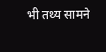भी तथ्य सामने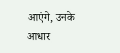आएंगे, उनके आधार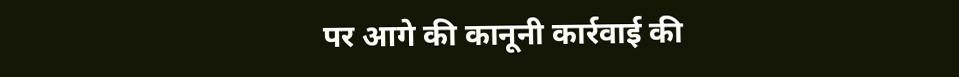पर आगे की कानूनी कार्रवाई की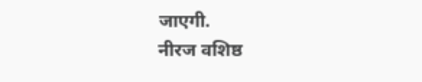जाएगी.
नीरज वशिष्ठ